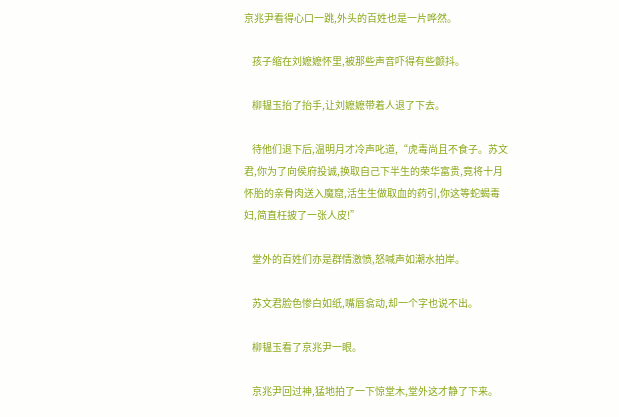京兆尹看得心口一跳,外头的百姓也是一片哗然。

    孩子缩在刘嬷嬷怀里,被那些声音吓得有些颤抖。

    柳韫玉抬了抬手,让刘嬷嬷带着人退了下去。

    待他们退下后,温明月才冷声叱道,“虎毒尚且不食子。苏文君,你为了向侯府投诚,换取自己下半生的荣华富贵,竟将十月怀胎的亲骨肉送入魔窟,活生生做取血的药引,你这等蛇蝎毒妇,简直枉披了一张人皮!”

    堂外的百姓们亦是群情激愤,怒喊声如潮水拍岸。

    苏文君脸色惨白如纸,嘴唇翕动,却一个字也说不出。

    柳韫玉看了京兆尹一眼。

    京兆尹回过神,猛地拍了一下惊堂木,堂外这才静了下来。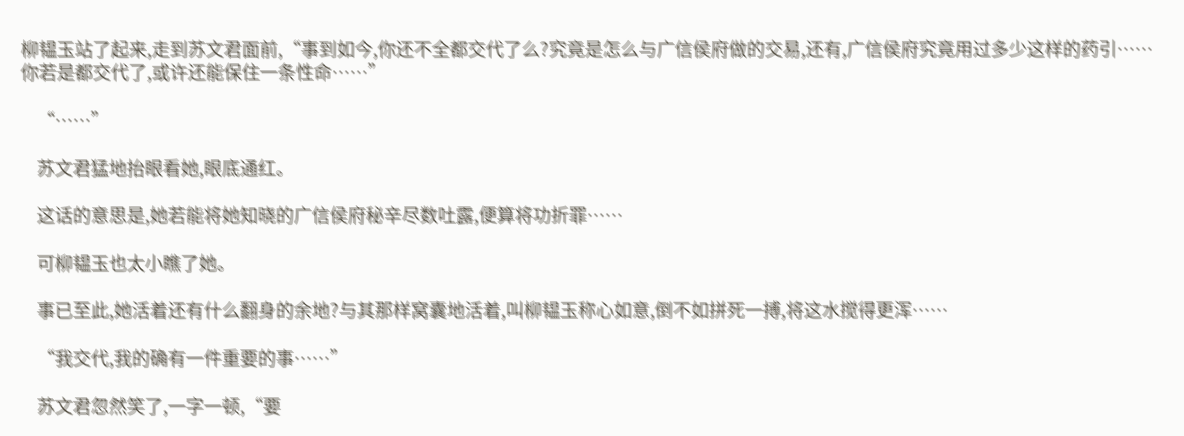柳韫玉站了起来,走到苏文君面前,“事到如今,你还不全都交代了么?究竟是怎么与广信侯府做的交易,还有,广信侯府究竟用过多少这样的药引……你若是都交代了,或许还能保住一条性命……”

    “……”

    苏文君猛地抬眼看她,眼底通红。

    这话的意思是,她若能将她知晓的广信侯府秘辛尽数吐露,便算将功折罪……

    可柳韫玉也太小瞧了她。

    事已至此,她活着还有什么翻身的余地?与其那样窝囊地活着,叫柳韫玉称心如意,倒不如拼死一搏,将这水搅得更浑……

    “我交代,我的确有一件重要的事……”

    苏文君忽然笑了,一字一顿,“要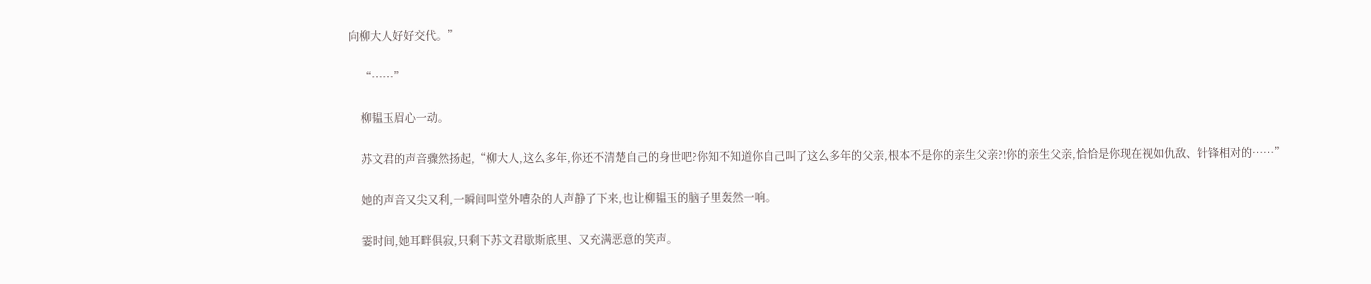向柳大人好好交代。”

    “……”

    柳韫玉眉心一动。

    苏文君的声音骤然扬起,“柳大人,这么多年,你还不清楚自己的身世吧?你知不知道你自己叫了这么多年的父亲,根本不是你的亲生父亲?!你的亲生父亲,恰恰是你现在视如仇敌、针锋相对的……”

    她的声音又尖又利,一瞬间叫堂外嘈杂的人声静了下来,也让柳韫玉的脑子里轰然一响。

    霎时间,她耳畔俱寂,只剩下苏文君歇斯底里、又充满恶意的笑声。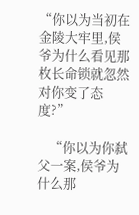“你以为当初在金陵大牢里,侯爷为什么看见那枚长命锁就忽然对你变了态度?”

    “你以为你弑父一案,侯爷为什么那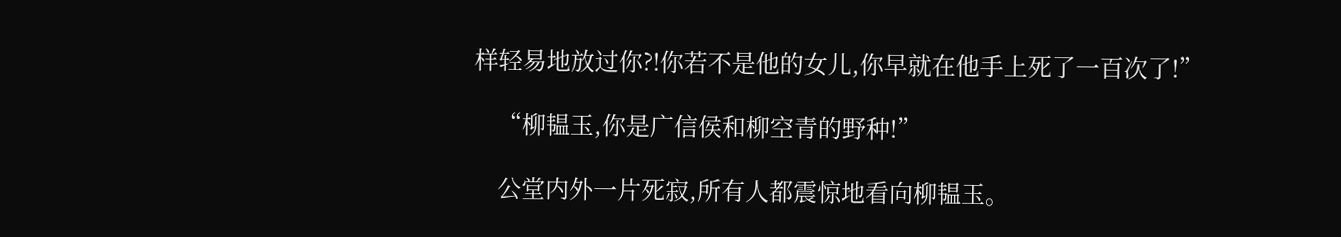样轻易地放过你?!你若不是他的女儿,你早就在他手上死了一百次了!”

    “柳韫玉,你是广信侯和柳空青的野种!”

    公堂内外一片死寂,所有人都震惊地看向柳韫玉。